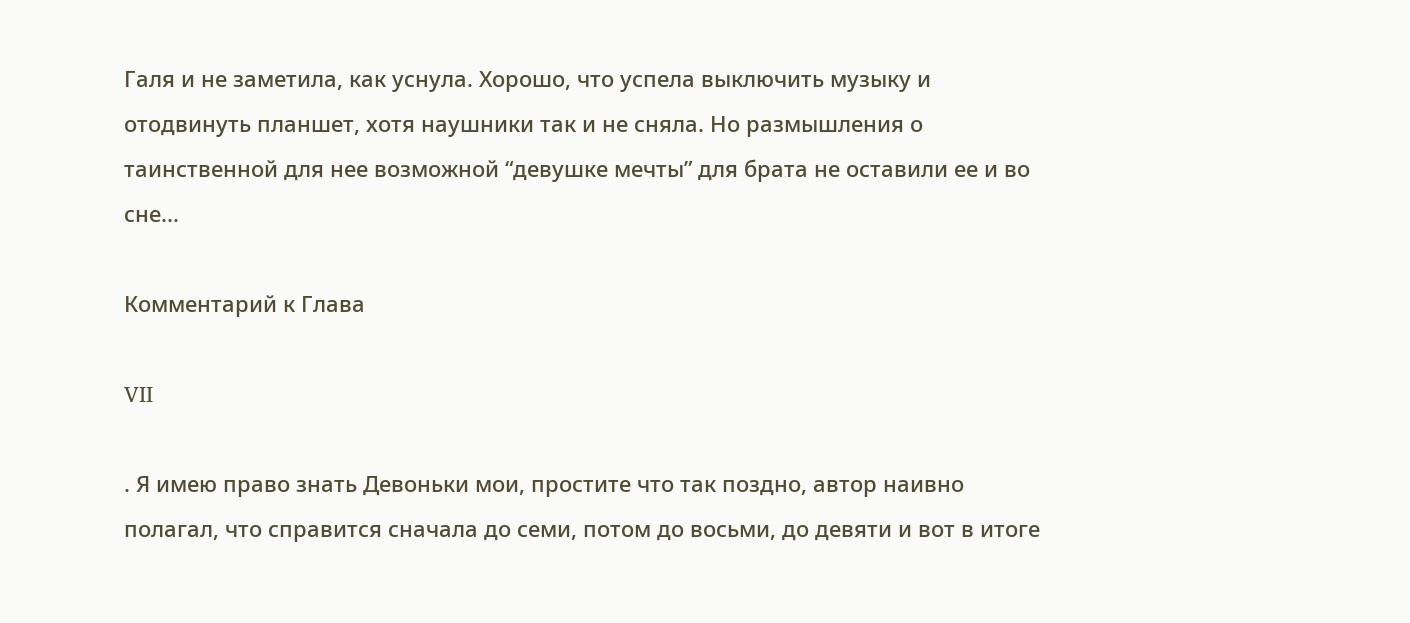Галя и не заметила, как уснула. Хорошо, что успела выключить музыку и отодвинуть планшет, хотя наушники так и не сняла. Но размышления о таинственной для нее возможной “девушке мечты” для брата не оставили ее и во сне...

Комментарий к Глава

VII

. Я имею право знать Девоньки мои, простите что так поздно, автор наивно полагал, что справится сначала до семи, потом до восьми, до девяти и вот в итоге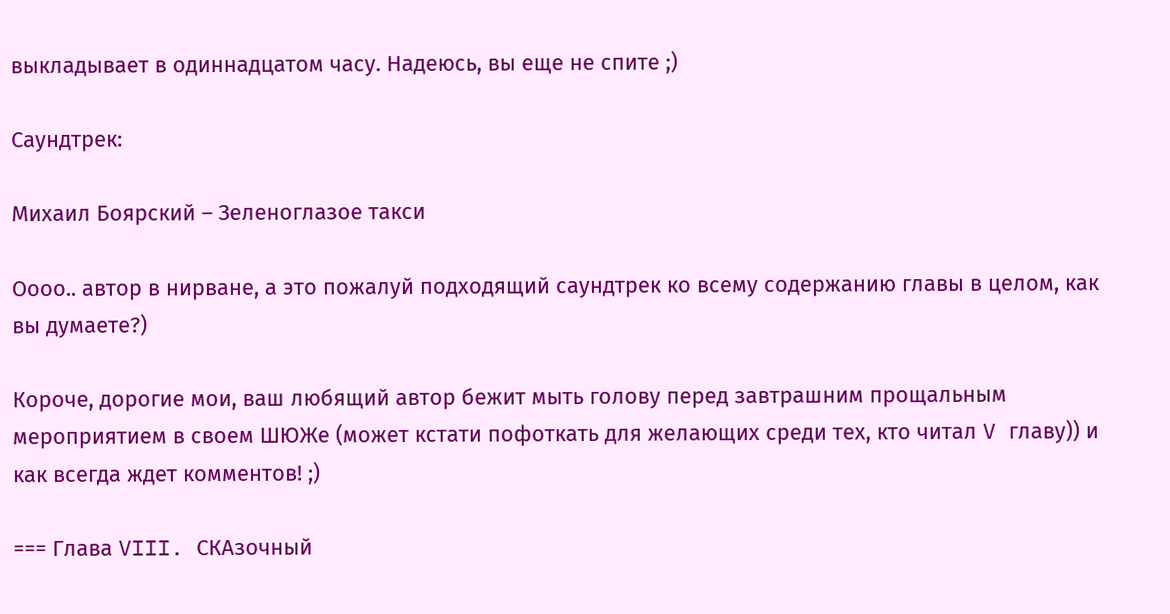выкладывает в одиннадцатом часу. Надеюсь, вы еще не спите ;)

Саундтрек:

Михаил Боярский – Зеленоглазое такси

Оооо.. автор в нирване, а это пожалуй подходящий саундтрек ко всему содержанию главы в целом, как вы думаете?)

Короче, дорогие мои, ваш любящий автор бежит мыть голову перед завтрашним прощальным мероприятием в своем ШЮЖе (может кстати пофоткать для желающих среди тех, кто читал V главу)) и как всегда ждет комментов! ;)

=== Глава VIII. СКАзочный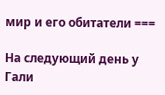мир и его обитатели ===

На следующий день у Гали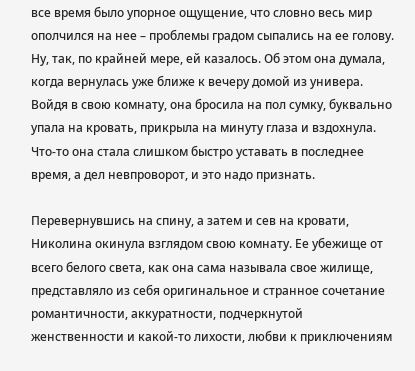все время было упорное ощущение, что словно весь мир ополчился на нее – проблемы градом сыпались на ее голову. Ну, так, по крайней мере, ей казалось. Об этом она думала, когда вернулась уже ближе к вечеру домой из универа. Войдя в свою комнату, она бросила на пол сумку, буквально упала на кровать, прикрыла на минуту глаза и вздохнула. Что-то она стала слишком быстро уставать в последнее время, а дел невпроворот, и это надо признать.

Перевернувшись на спину, а затем и сев на кровати, Николина окинула взглядом свою комнату. Ее убежище от всего белого света, как она сама называла свое жилище, представляло из себя оригинальное и странное сочетание романтичности, аккуратности, подчеркнутой женственности и какой-то лихости, любви к приключениям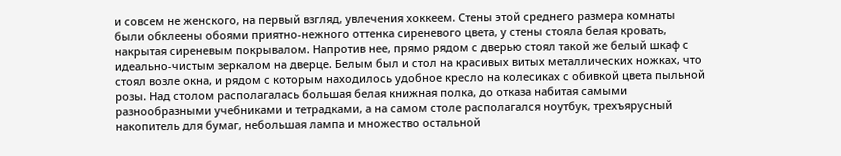и совсем не женского, на первый взгляд, увлечения хоккеем. Стены этой среднего размера комнаты были обклеены обоями приятно-нежного оттенка сиреневого цвета, у стены стояла белая кровать, накрытая сиреневым покрывалом. Напротив нее, прямо рядом с дверью стоял такой же белый шкаф с идеально-чистым зеркалом на дверце. Белым был и стол на красивых витых металлических ножках, что стоял возле окна, и рядом с которым находилось удобное кресло на колесиках с обивкой цвета пыльной розы. Над столом располагалась большая белая книжная полка, до отказа набитая самыми разнообразными учебниками и тетрадками, а на самом столе располагался ноутбук, трехъярусный накопитель для бумаг, небольшая лампа и множество остальной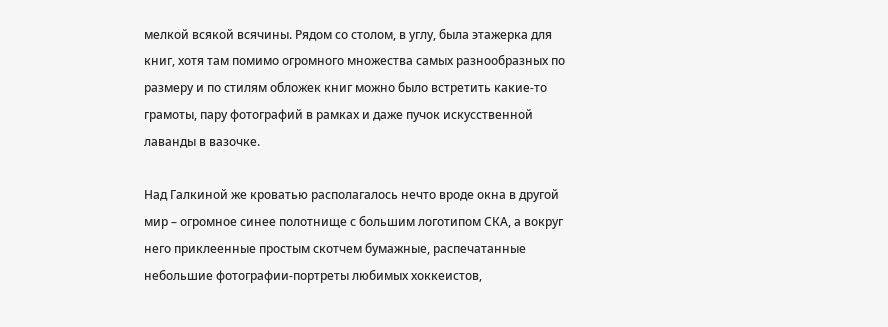мелкой всякой всячины. Рядом со столом, в углу, была этажерка для книг, хотя там помимо огромного множества самых разнообразных по размеру и по стилям обложек книг можно было встретить какие-то грамоты, пару фотографий в рамках и даже пучок искусственной лаванды в вазочке.

Над Галкиной же кроватью располагалось нечто вроде окна в другой мир – огромное синее полотнище с большим логотипом СКА, а вокруг него приклеенные простым скотчем бумажные, распечатанные небольшие фотографии-портреты любимых хоккеистов,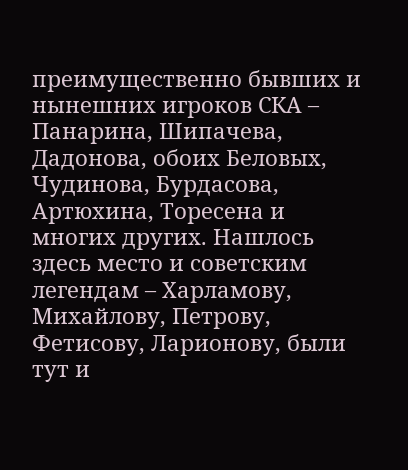преимущественно бывших и нынешних игроков СКА – Панарина, Шипачева, Дадонова, обоих Беловых, Чудинова, Бурдасова, Артюхина, Торесена и многих других. Нашлось здесь место и советским легендам – Харламову, Михайлову, Петрову, Фетисову, Ларионову, были тут и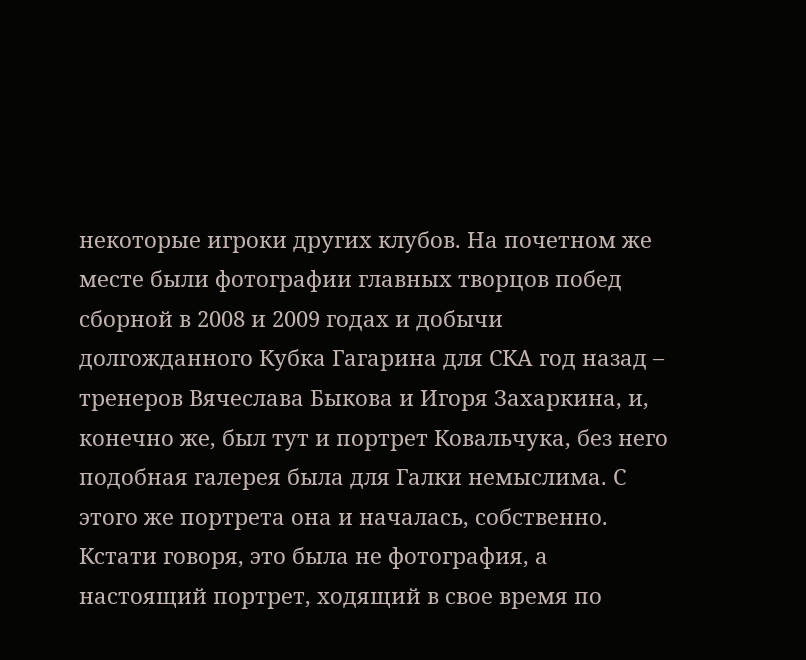некоторые игроки других клубов. На почетном же месте были фотографии главных творцов побед сборной в 2008 и 2009 годах и добычи долгожданного Кубка Гагарина для СКА год назад – тренеров Вячеслава Быкова и Игоря Захаркина, и, конечно же, был тут и портрет Ковальчука, без него подобная галерея была для Галки немыслима. С этого же портрета она и началась, собственно. Кстати говоря, это была не фотография, а настоящий портрет, ходящий в свое время по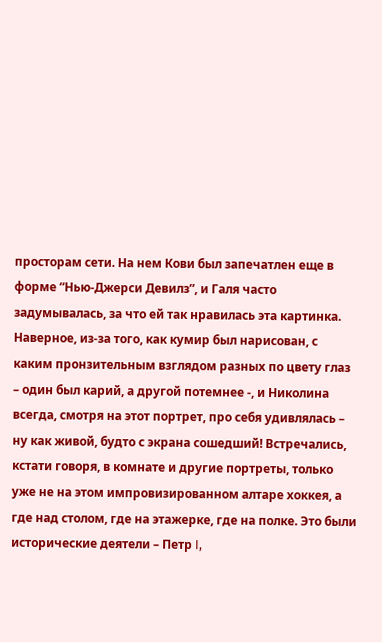просторам сети. На нем Кови был запечатлен еще в форме “Нью-Джерси Девилз”, и Галя часто задумывалась, за что ей так нравилась эта картинка. Наверное, из-за того, как кумир был нарисован, с каким пронзительным взглядом разных по цвету глаз – один был карий, а другой потемнее -, и Николина всегда, смотря на этот портрет, про себя удивлялась – ну как живой, будто с экрана сошедший! Встречались, кстати говоря, в комнате и другие портреты, только уже не на этом импровизированном алтаре хоккея, а где над столом, где на этажерке, где на полке. Это были исторические деятели – Петр I,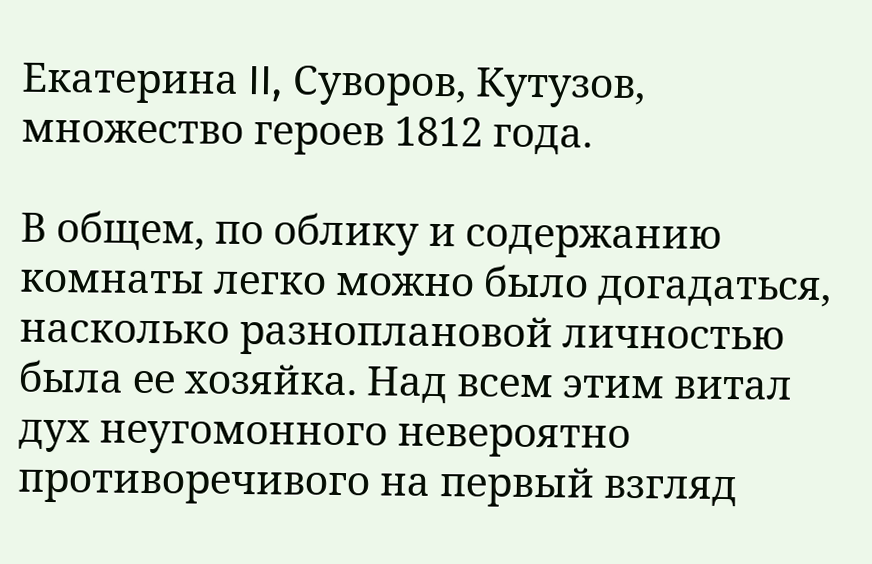Екатерина II, Суворов, Кутузов, множество героев 1812 года.

В общем, по облику и содержанию комнаты легко можно было догадаться, насколько разноплановой личностью была ее хозяйка. Над всем этим витал дух неугомонного невероятно противоречивого на первый взгляд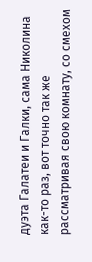дуэта Галатеи и Галки, сама Николина как-то раз, вот точно так же рассматривая свою комнату, со смехом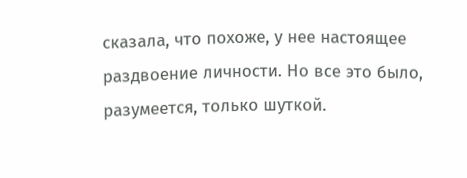сказала, что похоже, у нее настоящее раздвоение личности. Но все это было, разумеется, только шуткой.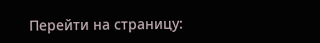Перейти на страницу: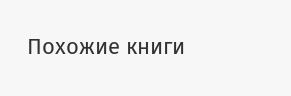Похожие книги